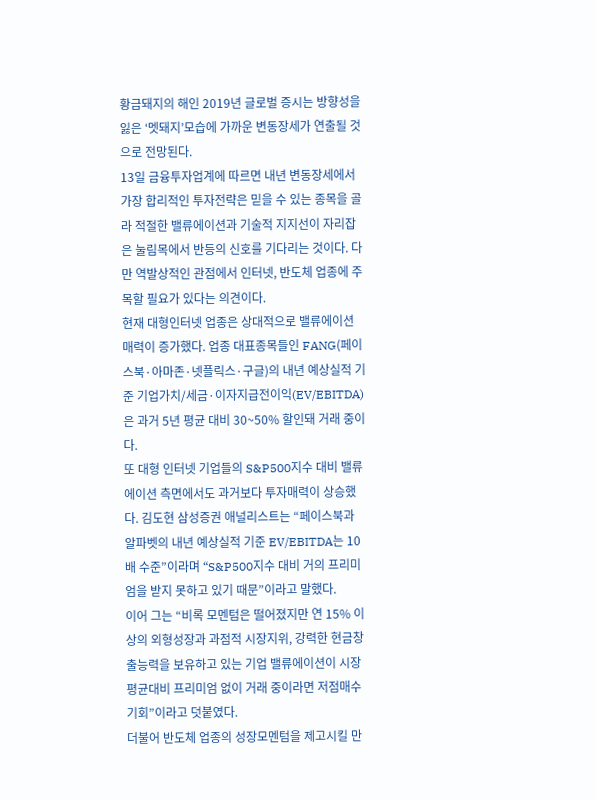황금돼지의 해인 2019년 글로벌 증시는 방향성을 잃은 ‘멧돼지’모습에 가까운 변동장세가 연출될 것으로 전망된다.
13일 금융투자업계에 따르면 내년 변동장세에서 가장 합리적인 투자전략은 믿을 수 있는 종목을 골라 적절한 밸류에이션과 기술적 지지선이 자리잡은 눌림목에서 반등의 신호를 기다리는 것이다. 다만 역발상적인 관점에서 인터넷, 반도체 업종에 주목할 필요가 있다는 의견이다.
현재 대형인터넷 업종은 상대적으로 밸류에이션 매력이 증가했다. 업종 대표종목들인 FANG(페이스북·아마존·넷플릭스·구글)의 내년 예상실적 기준 기업가치/세금·이자지급전이익(EV/EBITDA)은 과거 5년 평균 대비 30~50% 할인돼 거래 중이다.
또 대형 인터넷 기업들의 S&P500지수 대비 밸류에이션 측면에서도 과거보다 투자매력이 상승했다. 김도현 삼성증권 애널리스트는 “페이스북과 알파벳의 내년 예상실적 기준 EV/EBITDA는 10배 수준”이라며 “S&P500지수 대비 거의 프리미엄을 받지 못하고 있기 때문”이라고 말했다.
이어 그는 “비록 모멘텀은 떨어졌지만 연 15% 이상의 외형성장과 과점적 시장지위, 강력한 현금창출능력을 보유하고 있는 기업 밸류에이션이 시장 평균대비 프리미엄 없이 거래 중이라면 저점매수 기회”이라고 덧붙였다.
더불어 반도체 업종의 성장모멘텀을 제고시킬 만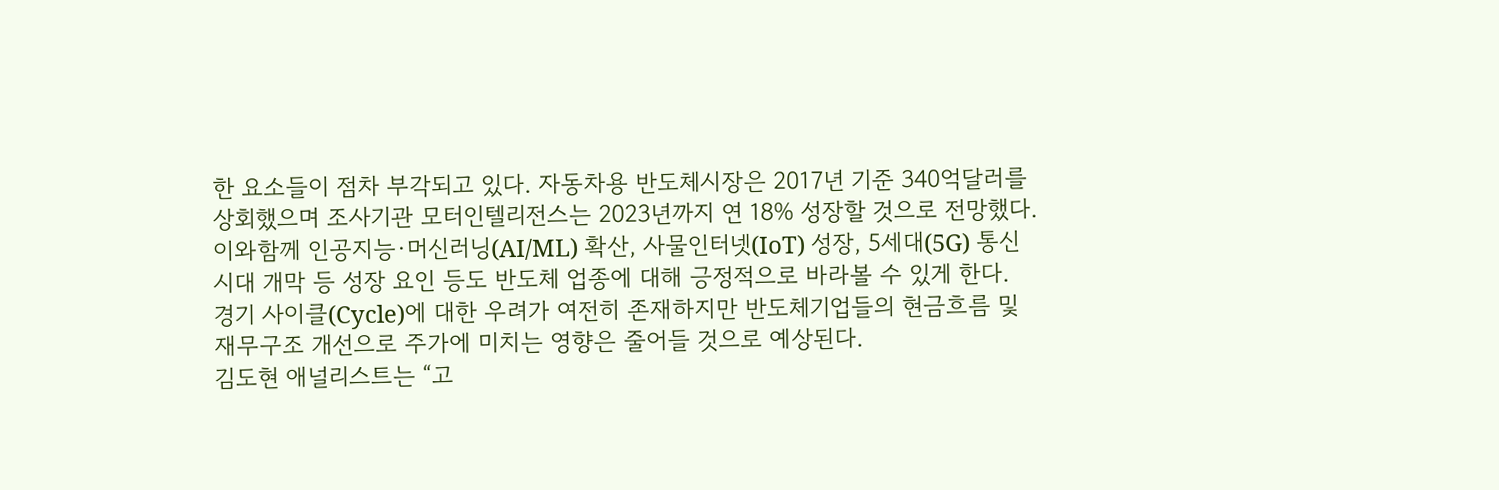한 요소들이 점차 부각되고 있다. 자동차용 반도체시장은 2017년 기준 340억달러를 상회했으며 조사기관 모터인텔리전스는 2023년까지 연 18% 성장할 것으로 전망했다. 이와함께 인공지능·머신러닝(AI/ML) 확산, 사물인터넷(IoT) 성장, 5세대(5G) 통신시대 개막 등 성장 요인 등도 반도체 업종에 대해 긍정적으로 바라볼 수 있게 한다.
경기 사이클(Cycle)에 대한 우려가 여전히 존재하지만 반도체기업들의 현금흐름 및 재무구조 개선으로 주가에 미치는 영향은 줄어들 것으로 예상된다.
김도현 애널리스트는 “고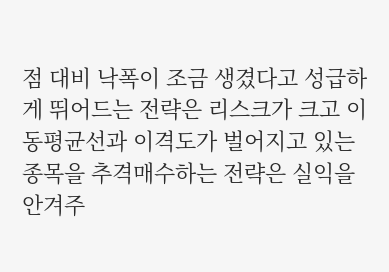점 대비 낙폭이 조금 생겼다고 성급하게 뛰어드는 전략은 리스크가 크고 이동평균선과 이격도가 벌어지고 있는 종목을 추격매수하는 전략은 실익을 안겨주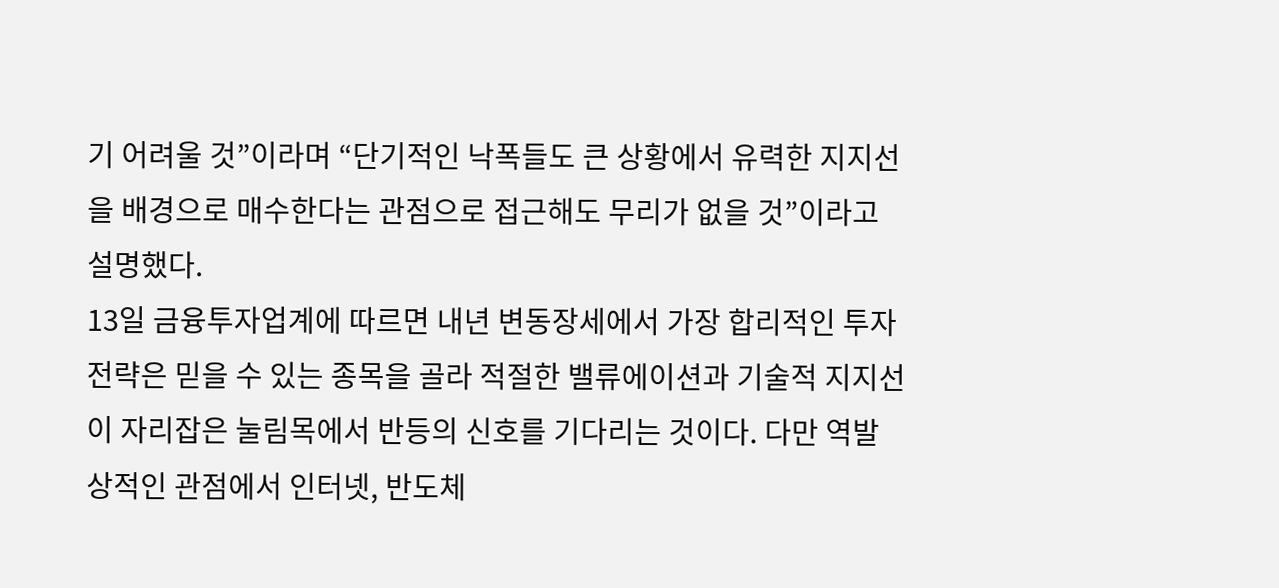기 어려울 것”이라며 “단기적인 낙폭들도 큰 상황에서 유력한 지지선을 배경으로 매수한다는 관점으로 접근해도 무리가 없을 것”이라고 설명했다.
13일 금융투자업계에 따르면 내년 변동장세에서 가장 합리적인 투자전략은 믿을 수 있는 종목을 골라 적절한 밸류에이션과 기술적 지지선이 자리잡은 눌림목에서 반등의 신호를 기다리는 것이다. 다만 역발상적인 관점에서 인터넷, 반도체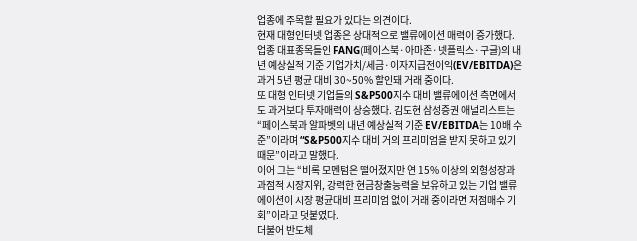업종에 주목할 필요가 있다는 의견이다.
현재 대형인터넷 업종은 상대적으로 밸류에이션 매력이 증가했다. 업종 대표종목들인 FANG(페이스북·아마존·넷플릭스·구글)의 내년 예상실적 기준 기업가치/세금·이자지급전이익(EV/EBITDA)은 과거 5년 평균 대비 30~50% 할인돼 거래 중이다.
또 대형 인터넷 기업들의 S&P500지수 대비 밸류에이션 측면에서도 과거보다 투자매력이 상승했다. 김도현 삼성증권 애널리스트는 “페이스북과 알파벳의 내년 예상실적 기준 EV/EBITDA는 10배 수준”이라며 “S&P500지수 대비 거의 프리미엄을 받지 못하고 있기 때문”이라고 말했다.
이어 그는 “비록 모멘텀은 떨어졌지만 연 15% 이상의 외형성장과 과점적 시장지위, 강력한 현금창출능력을 보유하고 있는 기업 밸류에이션이 시장 평균대비 프리미엄 없이 거래 중이라면 저점매수 기회”이라고 덧붙였다.
더불어 반도체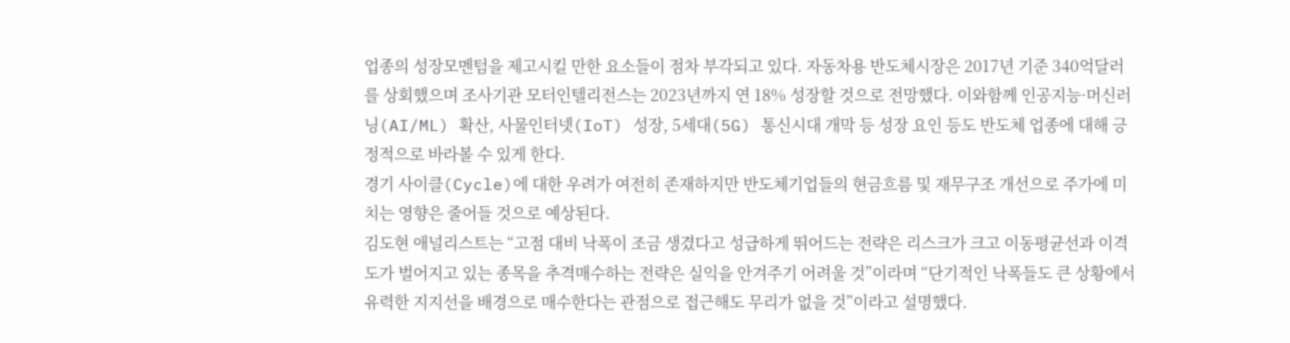업종의 성장모멘텀을 제고시킬 만한 요소들이 점차 부각되고 있다. 자동차용 반도체시장은 2017년 기준 340억달러를 상회했으며 조사기관 모터인텔리전스는 2023년까지 연 18% 성장할 것으로 전망했다. 이와함께 인공지능·머신러닝(AI/ML) 확산, 사물인터넷(IoT) 성장, 5세대(5G) 통신시대 개막 등 성장 요인 등도 반도체 업종에 대해 긍정적으로 바라볼 수 있게 한다.
경기 사이클(Cycle)에 대한 우려가 여전히 존재하지만 반도체기업들의 현금흐름 및 재무구조 개선으로 주가에 미치는 영향은 줄어들 것으로 예상된다.
김도현 애널리스트는 “고점 대비 낙폭이 조금 생겼다고 성급하게 뛰어드는 전략은 리스크가 크고 이동평균선과 이격도가 벌어지고 있는 종목을 추격매수하는 전략은 실익을 안겨주기 어려울 것”이라며 “단기적인 낙폭들도 큰 상황에서 유력한 지지선을 배경으로 매수한다는 관점으로 접근해도 무리가 없을 것”이라고 설명했다.